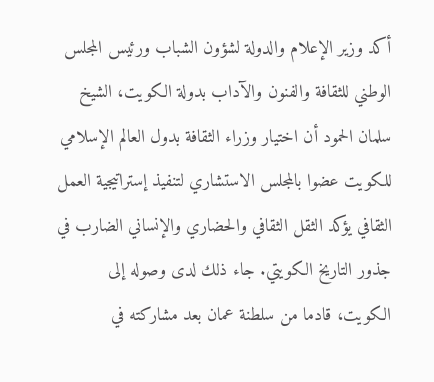أكد وزير الإعلام والدولة لشؤون الشباب ورئيس المجلس الوطني للثقافة والفنون والآداب بدولة الكويت، الشيخ سلمان الحمود أن اختيار وزراء الثقافة بدول العالم الإسلامي للكويت عضوا بالمجلس الاستشاري لتنفيذ إستراتيجية العمل الثقافي يؤكد الثقل الثقافي والحضاري والإنساني الضارب في جذور التاريخ الكويتي. جاء ذلك لدى وصوله إلى الكويت، قادما من سلطنة عمان بعد مشاركته في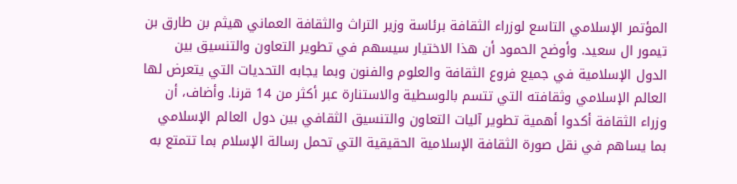المؤتمر الإسلامي التاسع لوزراء الثقافة برئاسة وزير التراث والثقافة العماني هيثم بن طارق بن تيمور ال سعيد. وأوضح الحمود أن هذا الاختيار سيسهم في تطوير التعاون والتنسيق بين الدول الإسلامية في جميع فروع الثقافة والعلوم والفنون وبما يجابه التحديات التي يتعرض لها العالم الإسلامي وثقافته التي تتسم بالوسطية والاستنارة عبر أكثر من 14 قرنا. وأضاف، أن وزراء الثقافة أكدوا أهمية تطوير آليات التعاون والتنسيق الثقافي بين دول العالم الإسلامي بما يساهم في نقل صورة الثقافة الإسلامية الحقيقية التي تحمل رسالة الإسلام بما تتمتع به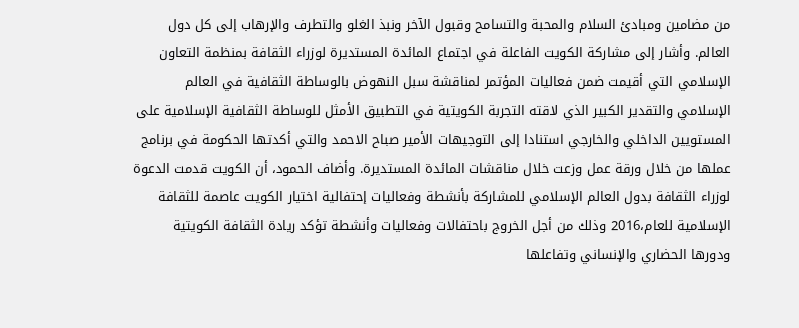من مضامين ومبادئ السلام والمحبة والتسامح وقبول الآخر ونبذ الغلو والتطرف والإرهاب إلى كل دول العالم. وأشار إلى مشاركة الكويت الفاعلة في اجتماع المائدة المستديرة لوزراء الثقافة بمنظمة التعاون الإسلامي التي أقيمت ضمن فعاليات المؤتمر لمناقشة سبل النهوض بالوساطة الثقافية في العالم الإسلامي والتقدير الكبير الذي لاقته التجربة الكويتية في التطبيق الأمثل للوساطة الثقافية الإسلامية على المستويين الداخلي والخارجي استنادا إلى التوجيهات الأمير صباح الاحمد والتي أكدتها الحكومة في برنامج عملها من خلال ورقة عمل وزعت خلال مناقشات المائدة المستديرة. وأضاف الحمود، أن الكويت قدمت الدعوة لوزراء الثقافة بدول العالم الإسلامي للمشاركة بأنشطة وفعاليات إحتفالية اختيار الكويت عاصمة للثقافة الإسلامية للعام،2016 وذلك من أجل الخروج باحتفالات وفعاليات وأنشطة تؤكد ريادة الثقافة الكويتية ودورها الحضاري والإنساني وتفاعلها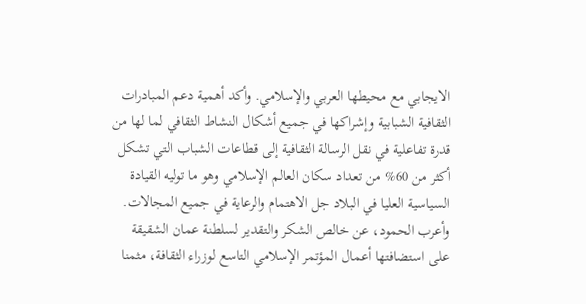الايجابي مع محيطها العربي والإسلامي. وأكد أهمية دعم المبادرات الثقافية الشبابية وإشراكها في جميع أشكال النشاط الثقافي لما لها من قدرة تفاعلية في نقل الرسالة الثقافية إلى قطاعات الشباب التي تشكل أكثر من 60% من تعداد سكان العالم الإسلامي وهو ما توليه القيادة السياسية العليا في البلاد جل الاهتمام والرعاية في جميع المجالات. وأعرب الحمود، عن خالص الشكر والتقدير لسلطنة عمان الشقيقة على استضافتها أعمال المؤتمر الإسلامي التاسع لوزراء الثقافة، مثمنا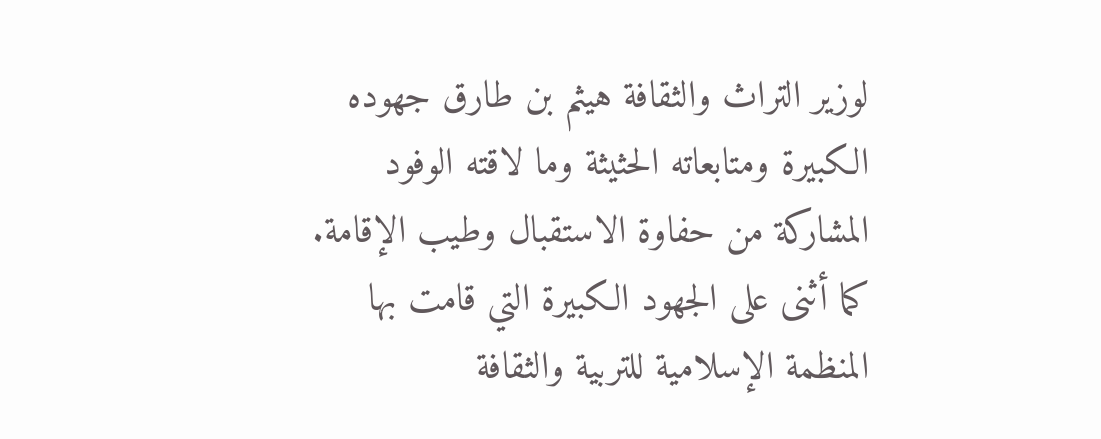لوزير التراث والثقافة هيثم بن طارق جهوده الكبيرة ومتابعاته الحثيثة وما لاقته الوفود المشاركة من حفاوة الاستقبال وطيب الإقامة. كما أثنى على الجهود الكبيرة التي قامت بها المنظمة الإسلامية للتربية والثقافة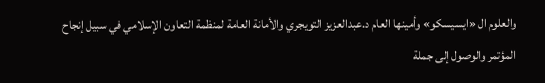والعلوم ال «ايسيسكو» وأمينها العام د.عبدالعزيز التويجري والأمانة العامة لمنظمة التعاون الإسلامي في سبيل إنجاح المؤتمر والوصول إلى جملة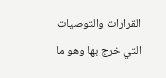القرارات والتوصيات التي خرج بها وهو ما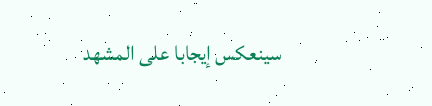سينعكس إيجابا على المشهد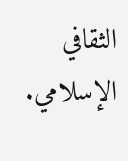الثقافي الإسلامي.